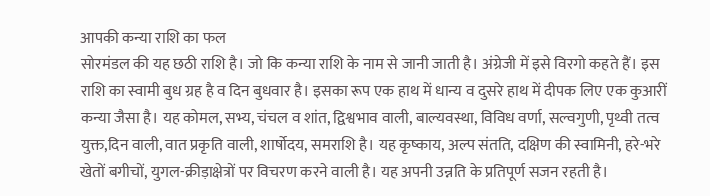आपकी कन्या राशि का फल
सोरमंडल की यह छठी राशि है। जो कि कन्या राशि के नाम से जानी जाती है। अंग्रेजी में इसे विरगो कहते हैं। इस राशि का स्वामी बुध ग्रह है व दिन बुधवार है। इसका रूप एक हाथ में धान्य व दुसरे हाथ में दीपक लिए एक कुआरीं कन्या जैसा है। यह कोमल, सभ्य, चंचल व शांत, द्विश्वभाव वाली, बाल्यवस्था, विविध वर्णा, सल्वगुणी, पृथ्वी तत्व युक्त,दिन वाली, वात प्रकृति वाली, शार्षोदय, समराशि है। यह कृष्काय, अल्प संतति, दक्षिण की स्वामिनी, हरे-भरे खेतों बगीचों, युगल-क्रीड़ाक्षेत्रों पर विचरण करने वाली है। यह अपनी उन्नति के प्रतिपूर्ण सजन रहती है।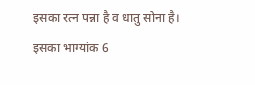इसका रत्न पन्ना है व धातु सोना है। इसका भाग्यांक 6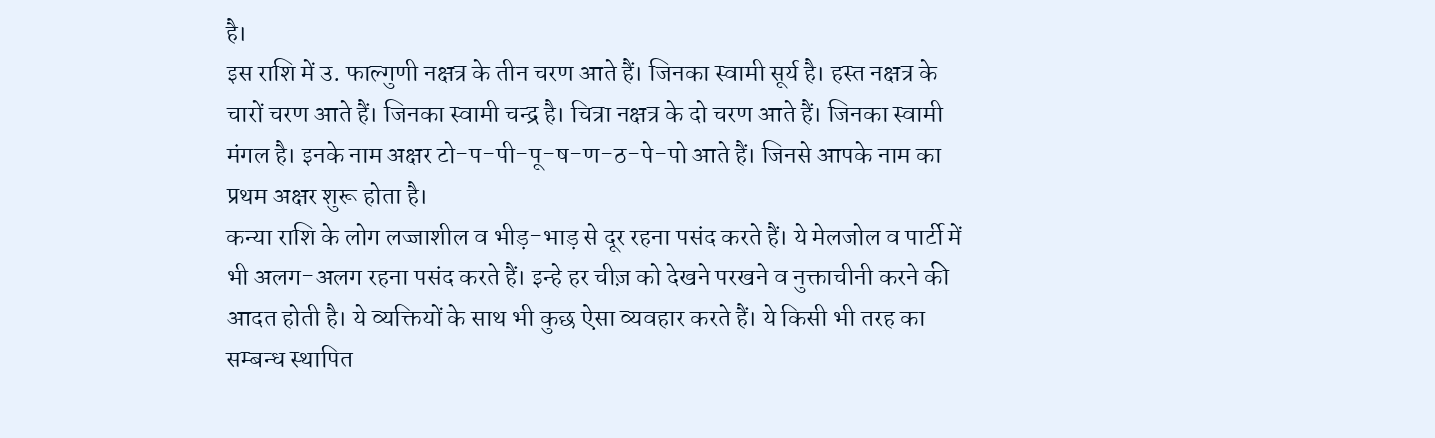है।
इस राशि में उ. फाल्गुणी नक्षत्र के तीन चरण आते हैं। जिनका स्वामी सूर्य है। हस्त नक्षत्र के चारों चरण आते हैं। जिनका स्वामी चन्द्र है। चित्रा नक्षत्र के दो चरण आते हैं। जिनका स्वामी मंगल है। इनके नाम अक्षर टो-प-पी-पू-ष-ण-ठ-पे-पो आते हैं। जिनसे आपके नाम का प्रथम अक्षर शुरू होता है।
कन्या राशि के लोग लज्जाशील व भीड़-भाड़ से दूर रहना पसंद करते हैं। ये मेलजोल व पार्टी में भी अलग-अलग रहना पसंद करते हैं। इन्हे हर चीज़ को देखने परखने व नुक्ताचीनी करने की आदत होती है। ये व्यक्तियों के साथ भी कुछ ऐसा व्यवहार करते हैं। ये किसी भी तरह का सम्बन्ध स्थापित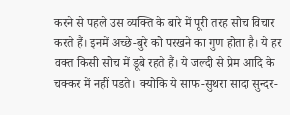करने से पहले उस व्यक्ति के बारे में पूरी तरह सोच विचार करते हैं। इनमें अच्छे-बुरे को परखने का गुण होता है। ये हर वक्त किसी सोच में डूबे रहते हैं। ये जल्दी से प्रेम आदि के चक्कर में नहीं पडते। क्योकि ये साफ-सुथरा सादा सुन्दर-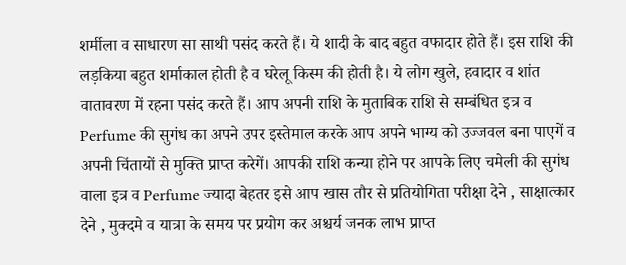शर्मीला व साधारण सा साथी पसंद करते हैं। ये शादी के बाद बहुत वफादार होते हैं। इस राशि की लड़किया बहुत शर्माकाल होती है व घरेलू किस्म की होती है। ये लोग खुले, हवादार व शांत वातावरण में रहना पसंद करते हैं। आप अपनी राशि के मुताबिक राशि से सम्बंधित इत्र व Perfume की सुगंध का अपने उपर इस्तेमाल करके आप अपने भाग्य को उज्जवल बना पाएगें व अपनी चिंतायों से मुक्ति प्राप्त करेगें। आपकी राशि कन्या होने पर आपके लिए चमेली की सुगंध वाला इत्र व Perfume ज्यादा बेहतर इसे आप खास तौर से प्रतियोगिता परीक्षा देने , साक्षात्कार देने , मुक्दमे व यात्रा के समय पर प्रयोग कर अश्चर्य जनक लाभ प्राप्त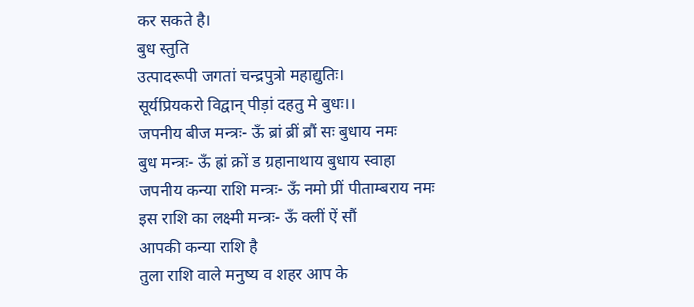कर सकते है।
बुध स्तुति
उत्पादरूपी जगतां चन्द्रपुत्रो महाद्युतिः।
सूर्यप्रियकरो विद्वान् पीड़ां दहतु मे बुधः।।
जपनीय बीज मन्त्रः- ऊँ ब्रां ब्रीं ब्रौं सः बुधाय नमः
बुध मन्त्रः- ऊँ ह्रां क्रों ड ग्रहानाथाय बुधाय स्वाहा
जपनीय कन्या राशि मन्त्रः- ऊँ नमो प्रीं पीताम्बराय नमः
इस राशि का लक्ष्मी मन्त्रः- ऊँ क्लीं ऐं सौं
आपकी कन्या राशि है
तुला राशि वाले मनुष्य व शहर आप के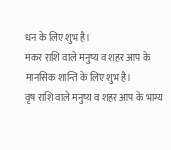धन के लिए शुभ है।
मकर राशि वाले मनुष्य व शहर आप के मानसिक शान्ति के लिए शुभ है।
वृष राशि वाले मनुष्य व शहर आप के भाग्य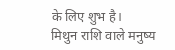के लिए शुभ है।
मिथुन राशि वाले मनुष्य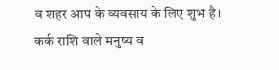व शहर आप के व्यवसाय के लिए शुभ है।
कर्क राशि वाले मनुष्य व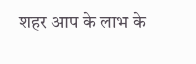शहर आप के लाभ के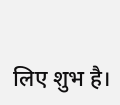लिए शुभ है।